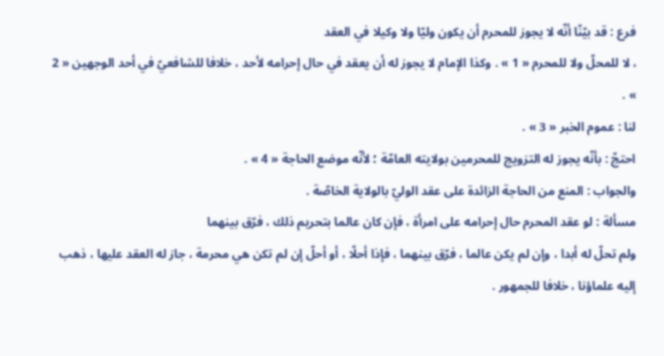فرع : قد بيّنّا أنّه لا يجوز للمحرم أن يكون وليّا ولا وكيلا في العقد
، لا للمحلّ ولا للمحرم « 1 » . وكذا الإمام لا يجوز له أن يعقد في حال إحرامه لأحد ، خلافا للشافعيّ في أحد الوجهين « 2 » .
لنا : عموم الخبر « 3 » .
احتجّ : بأنّه يجوز له التزويج للمحرمين بولايته العامّة ؛ لأنّه موضع الحاجة « 4 » .
والجواب : المنع من الحاجة الزائدة على عقد الوليّ بالولاية الخاصّة .
مسألة : لو عقد المحرم حال إحرامه على امرأة ، فإن كان عالما بتحريم ذلك ، فرّق بينهما
ولم تحلّ له أبدا ، وإن لم يكن عالما ، فرّق بينهما ، فإذا أحلّا ، أو أحلّ إن لم تكن هي محرمة ، جاز له العقد عليها ، ذهب إليه علماؤنا ، خلافا للجمهور .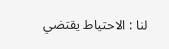لنا : الاحتياط يقتضي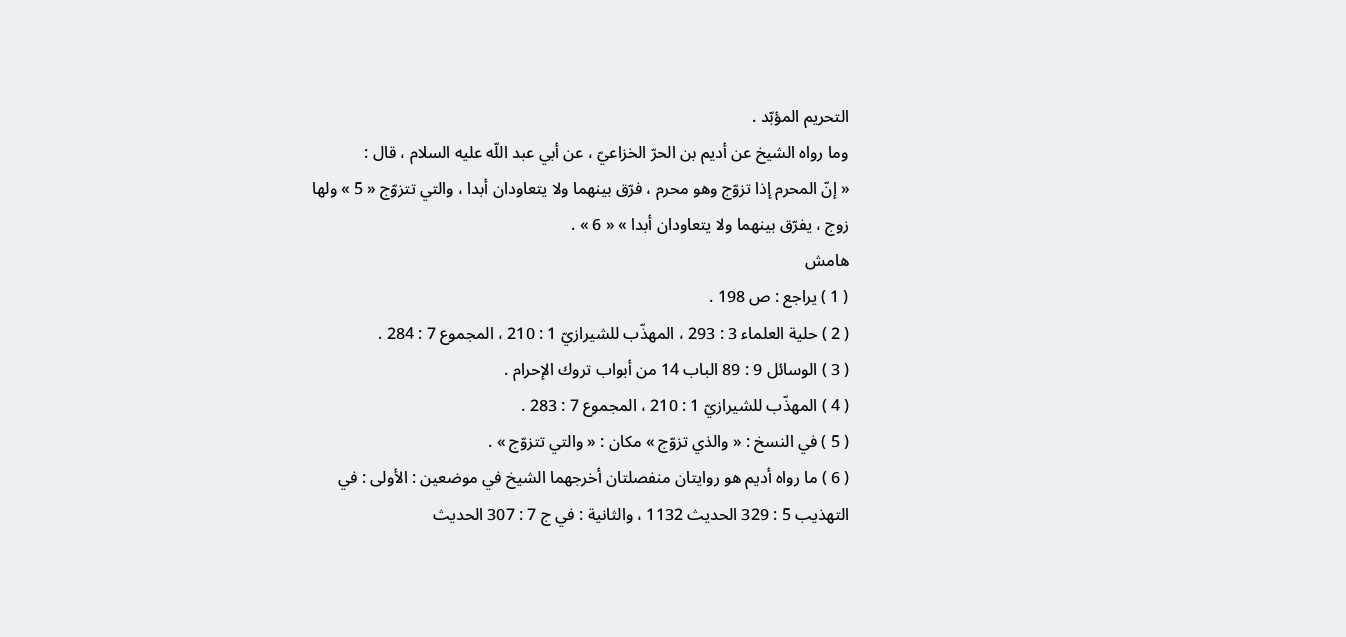التحريم المؤبّد .
وما رواه الشيخ عن أديم بن الحرّ الخزاعيّ ، عن أبي عبد اللّه عليه السلام ، قال :
« إنّ المحرم إذا تزوّج وهو محرم ، فرّق بينهما ولا يتعاودان أبدا ، والتي تتزوّج « 5 » ولها زوج ، يفرّق بينهما ولا يتعاودان أبدا » « 6 » .
هامش
( 1 ) يراجع : ص 198 .
( 2 ) حلية العلماء 3 : 293 ، المهذّب للشيرازيّ 1 : 210 ، المجموع 7 : 284 .
( 3 ) الوسائل 9 : 89 الباب 14 من أبواب تروك الإحرام .
( 4 ) المهذّب للشيرازيّ 1 : 210 ، المجموع 7 : 283 .
( 5 ) في النسخ : « والذي تزوّج » مكان : « والتي تتزوّج » .
( 6 ) ما رواه أديم هو روايتان منفصلتان أخرجهما الشيخ في موضعين : الأولى : في التهذيب 5 : 329 الحديث 1132 ، والثانية : في ج 7 : 307 الحديث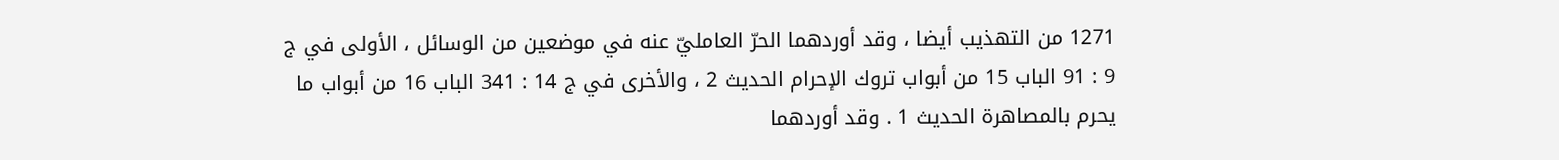1271 من التهذيب أيضا ، وقد أوردهما الحرّ العامليّ عنه في موضعين من الوسائل ، الأولى في ج 9 : 91 الباب 15 من أبواب تروك الإحرام الحديث 2 ، والأخرى في ج 14 : 341 الباب 16 من أبواب ما يحرم بالمصاهرة الحديث 1 . وقد أوردهما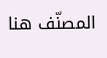المصنّف هنا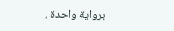برواية واحدة .